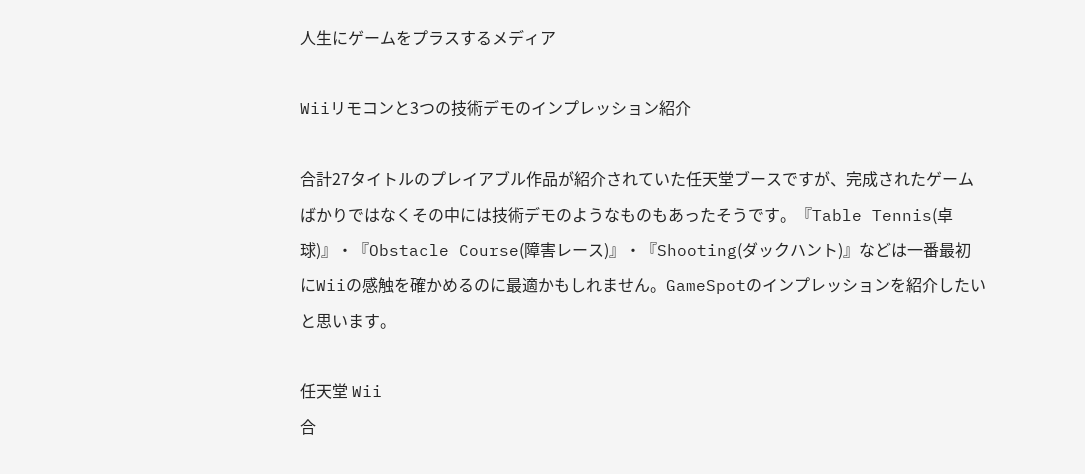人生にゲームをプラスするメディア

Wiiリモコンと3つの技術デモのインプレッション紹介

合計27タイトルのプレイアブル作品が紹介されていた任天堂ブースですが、完成されたゲームばかりではなくその中には技術デモのようなものもあったそうです。『Table Tennis(卓球)』・『Obstacle Course(障害レース)』・『Shooting(ダックハント)』などは一番最初にWiiの感触を確かめるのに最適かもしれません。GameSpotのインプレッションを紹介したいと思います。

任天堂 Wii
合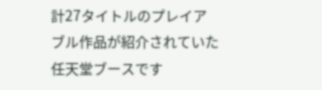計27タイトルのプレイアブル作品が紹介されていた任天堂ブースです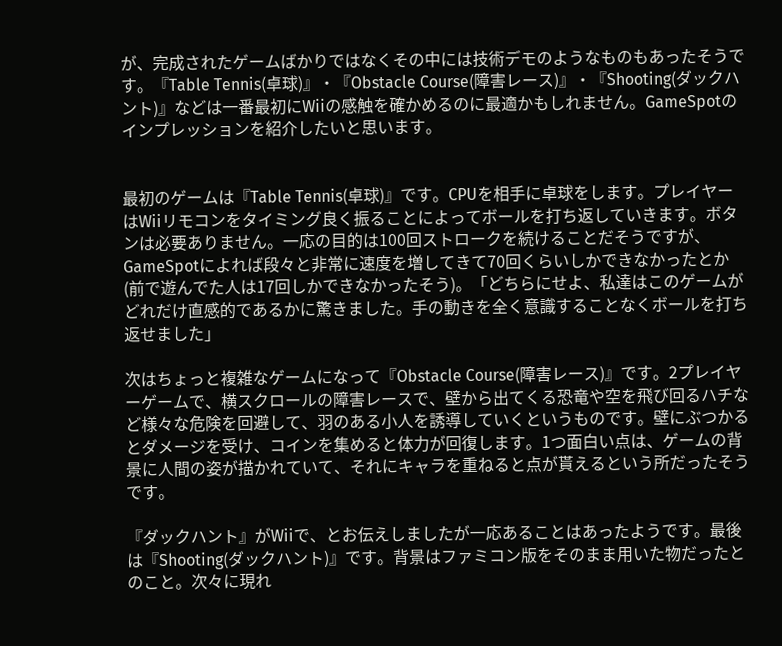が、完成されたゲームばかりではなくその中には技術デモのようなものもあったそうです。『Table Tennis(卓球)』・『Obstacle Course(障害レース)』・『Shooting(ダックハント)』などは一番最初にWiiの感触を確かめるのに最適かもしれません。GameSpotのインプレッションを紹介したいと思います。


最初のゲームは『Table Tennis(卓球)』です。CPUを相手に卓球をします。プレイヤーはWiiリモコンをタイミング良く振ることによってボールを打ち返していきます。ボタンは必要ありません。一応の目的は100回ストロークを続けることだそうですが、GameSpotによれば段々と非常に速度を増してきて70回くらいしかできなかったとか(前で遊んでた人は17回しかできなかったそう)。「どちらにせよ、私達はこのゲームがどれだけ直感的であるかに驚きました。手の動きを全く意識することなくボールを打ち返せました」

次はちょっと複雑なゲームになって『Obstacle Course(障害レース)』です。2プレイヤーゲームで、横スクロールの障害レースで、壁から出てくる恐竜や空を飛び回るハチなど様々な危険を回避して、羽のある小人を誘導していくというものです。壁にぶつかるとダメージを受け、コインを集めると体力が回復します。1つ面白い点は、ゲームの背景に人間の姿が描かれていて、それにキャラを重ねると点が貰えるという所だったそうです。

『ダックハント』がWiiで、とお伝えしましたが一応あることはあったようです。最後は『Shooting(ダックハント)』です。背景はファミコン版をそのまま用いた物だったとのこと。次々に現れ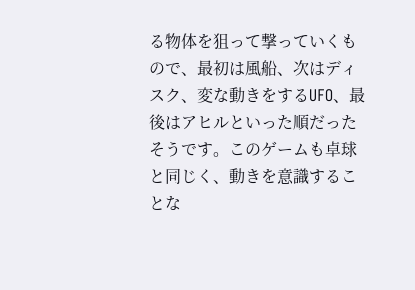る物体を狙って撃っていくもので、最初は風船、次はディスク、変な動きをするUFO、最後はアヒルといった順だったそうです。このゲームも卓球と同じく、動きを意識することな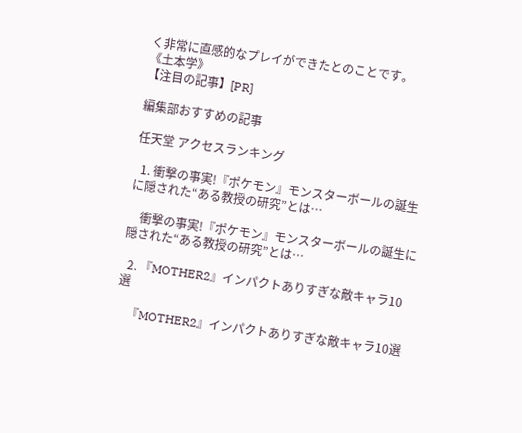く非常に直感的なプレイができたとのことです。
《土本学》
【注目の記事】[PR]

編集部おすすめの記事

任天堂 アクセスランキング

  1. 衝撃の事実!『ポケモン』モンスターボールの誕生に隠された“ある教授の研究”とは…

    衝撃の事実!『ポケモン』モンスターボールの誕生に隠された“ある教授の研究”とは…

  2. 『MOTHER2』インパクトありすぎな敵キャラ10選

    『MOTHER2』インパクトありすぎな敵キャラ10選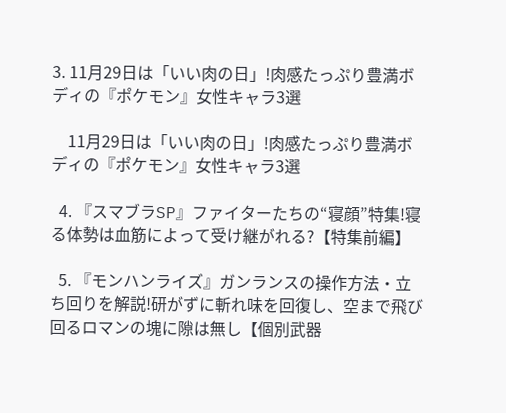3. 11月29日は「いい肉の日」!肉感たっぷり豊満ボディの『ポケモン』女性キャラ3選

    11月29日は「いい肉の日」!肉感たっぷり豊満ボディの『ポケモン』女性キャラ3選

  4. 『スマブラSP』ファイターたちの“寝顔”特集!寝る体勢は血筋によって受け継がれる?【特集前編】

  5. 『モンハンライズ』ガンランスの操作方法・立ち回りを解説!研がずに斬れ味を回復し、空まで飛び回るロマンの塊に隙は無し【個別武器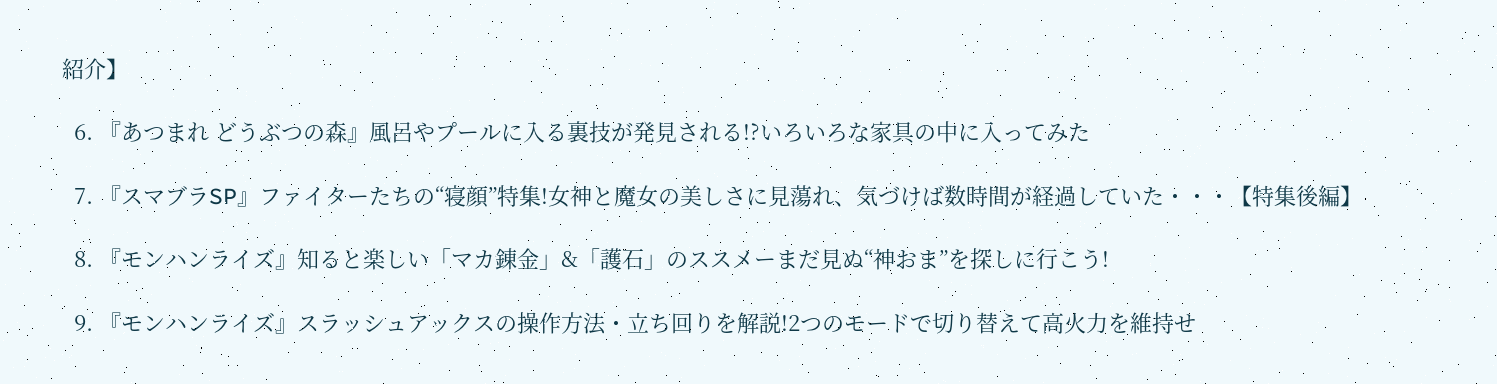紹介】

  6. 『あつまれ どうぶつの森』風呂やプールに入る裏技が発見される!?いろいろな家具の中に入ってみた

  7. 『スマブラSP』ファイターたちの“寝顔”特集!女神と魔女の美しさに見蕩れ、気づけば数時間が経過していた・・・【特集後編】

  8. 『モンハンライズ』知ると楽しい「マカ錬金」&「護石」のススメーまだ見ぬ“神おま”を探しに行こう!

  9. 『モンハンライズ』スラッシュアックスの操作方法・立ち回りを解説!2つのモードで切り替えて高火力を維持せ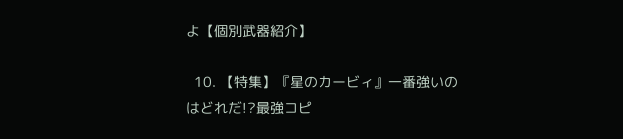よ【個別武器紹介】

  10. 【特集】『星のカービィ』一番強いのはどれだ!?最強コピ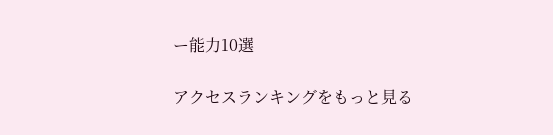ー能力10選

アクセスランキングをもっと見る